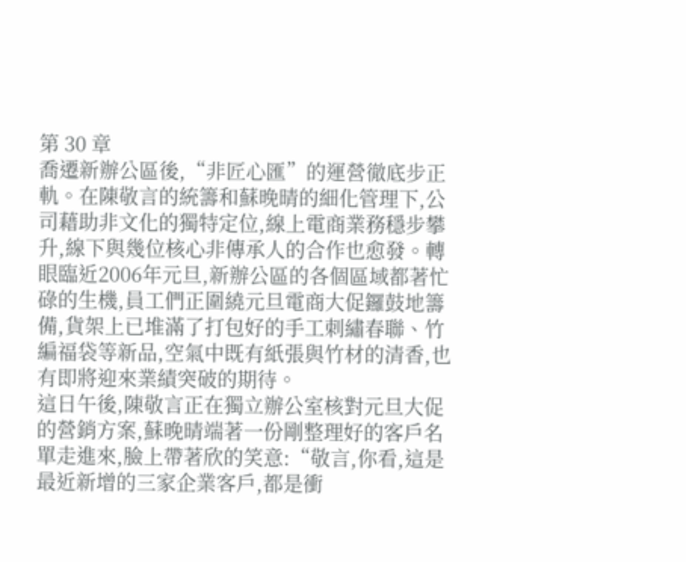第 30 章
喬遷新辦公區後,“非匠心匯”的運營徹底步正軌。在陳敬言的統籌和蘇晚晴的細化管理下,公司藉助非文化的獨特定位,線上電商業務穩步攀升,線下與幾位核心非傳承人的合作也愈發。轉眼臨近2006年元旦,新辦公區的各個區域都著忙碌的生機,員工們正圍繞元旦電商大促鑼鼓地籌備,貨架上已堆滿了打包好的手工刺繡春聯、竹編福袋等新品,空氣中既有紙張與竹材的清香,也有即將迎來業績突破的期待。
這日午後,陳敬言正在獨立辦公室核對元旦大促的營銷方案,蘇晚晴端著一份剛整理好的客戶名單走進來,臉上帶著欣的笑意:“敬言,你看,這是最近新增的三家企業客戶,都是衝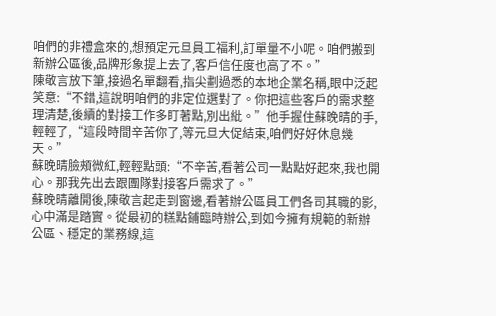咱們的非禮盒來的,想預定元旦員工福利,訂單量不小呢。咱們搬到新辦公區後,品牌形象提上去了,客戶信任度也高了不。”
陳敬言放下筆,接過名單翻看,指尖劃過悉的本地企業名稱,眼中泛起笑意:“不錯,這說明咱們的非定位選對了。你把這些客戶的需求整理清楚,後續的對接工作多盯著點,別出紕。”他手握住蘇晚晴的手,輕輕了,“這段時間辛苦你了,等元旦大促結束,咱們好好休息幾天。”
蘇晚晴臉頰微紅,輕輕點頭:“不辛苦,看著公司一點點好起來,我也開心。那我先出去跟團隊對接客戶需求了。”
蘇晚晴離開後,陳敬言起走到窗邊,看著辦公區員工們各司其職的影,心中滿是踏實。從最初的糕點鋪臨時辦公,到如今擁有規範的新辦公區、穩定的業務線,這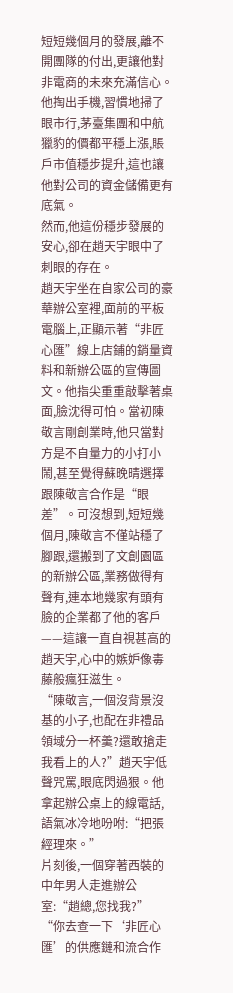短短幾個月的發展,離不開團隊的付出,更讓他對非電商的未來充滿信心。他掏出手機,習慣地掃了眼市行,茅臺集團和中航獵豹的價都平穩上漲,賬戶市值穩步提升,這也讓他對公司的資金儲備更有底氣。
然而,他這份穩步發展的安心,卻在趙天宇眼中了刺眼的存在。
趙天宇坐在自家公司的豪華辦公室裡,面前的平板電腦上,正顯示著“非匠心匯”線上店鋪的銷量資料和新辦公區的宣傳圖文。他指尖重重敲擊著桌面,臉沈得可怕。當初陳敬言剛創業時,他只當對方是不自量力的小打小鬧,甚至覺得蘇晚晴選擇跟陳敬言合作是“眼差”。可沒想到,短短幾個月,陳敬言不僅站穩了腳跟,還搬到了文創園區的新辦公區,業務做得有聲有,連本地幾家有頭有臉的企業都了他的客戶——這讓一直自視甚高的趙天宇,心中的嫉妒像毒藤般瘋狂滋生。
“陳敬言,一個沒背景沒基的小子,也配在非禮品領域分一杯羹?還敢搶走我看上的人?”趙天宇低聲咒罵,眼底閃過狠。他拿起辦公桌上的線電話,語氣冰冷地吩咐:“把張經理來。”
片刻後,一個穿著西裝的中年男人走進辦公室:“趙總,您找我?”
“你去查一下‘非匠心匯’的供應鏈和流合作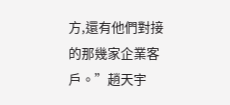方,還有他們對接的那幾家企業客戶。”趙天宇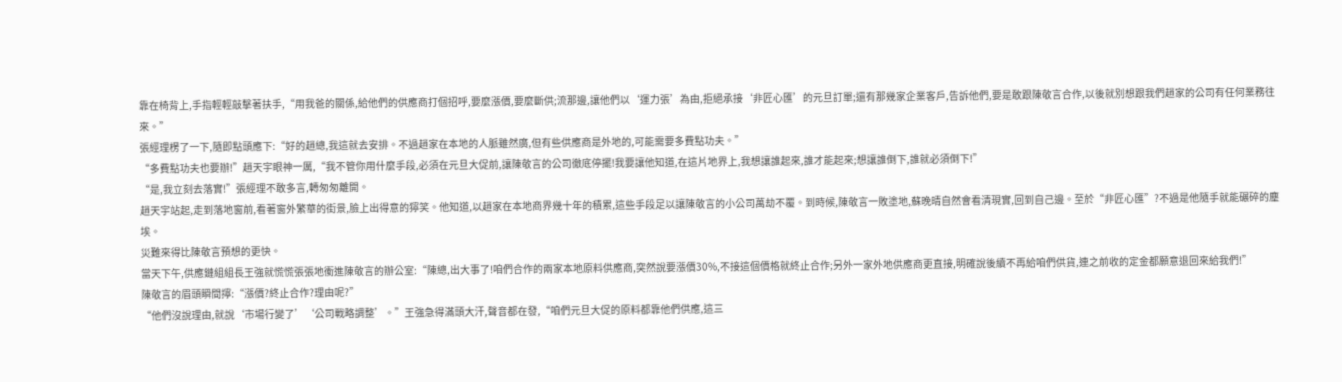靠在椅背上,手指輕輕敲擊著扶手,“用我爸的關係,給他們的供應商打個招呼,要麼漲價,要麼斷供;流那邊,讓他們以‘運力張’為由,拒絕承接‘非匠心匯’的元旦訂單;還有那幾家企業客戶,告訴他們,要是敢跟陳敬言合作,以後就別想跟我們趙家的公司有任何業務往來。”
張經理楞了一下,隨即點頭應下:“好的趙總,我這就去安排。不過趙家在本地的人脈雖然廣,但有些供應商是外地的,可能需要多費點功夫。”
“多費點功夫也要辦!”趙天宇眼神一厲,“我不管你用什麼手段,必須在元旦大促前,讓陳敬言的公司徹底停擺!我要讓他知道,在這片地界上,我想讓誰起來,誰才能起來;想讓誰倒下,誰就必須倒下!”
“是,我立刻去落實!”張經理不敢多言,轉匆匆離開。
趙天宇站起,走到落地窗前,看著窗外繁華的街景,臉上出得意的獰笑。他知道,以趙家在本地商界幾十年的積累,這些手段足以讓陳敬言的小公司萬劫不覆。到時候,陳敬言一敗塗地,蘇晚晴自然會看清現實,回到自己邊。至於“非匠心匯”?不過是他隨手就能碾碎的塵埃。
災難來得比陳敬言預想的更快。
當天下午,供應鏈組組長王強就慌慌張張地衝進陳敬言的辦公室:“陳總,出大事了!咱們合作的兩家本地原料供應商,突然說要漲價30%,不接這個價格就終止合作;另外一家外地供應商更直接,明確說後續不再給咱們供貨,連之前收的定金都願意退回來給我們!”
陳敬言的眉頭瞬間擰:“漲價?終止合作?理由呢?”
“他們沒說理由,就說‘市場行變了’‘公司戰略調整’。”王強急得滿頭大汗,聲音都在發,“咱們元旦大促的原料都靠他們供應,這三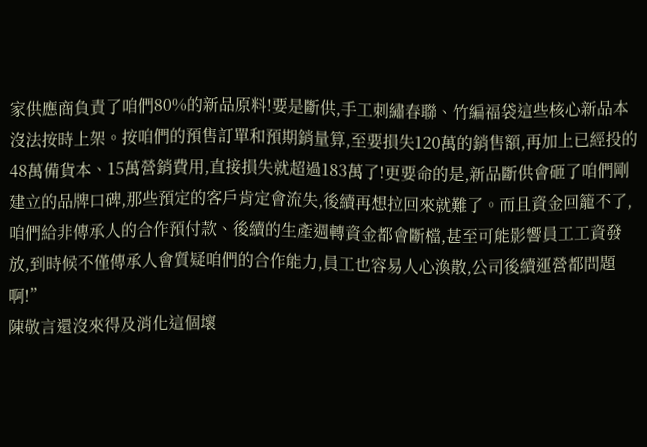家供應商負責了咱們80%的新品原料!要是斷供,手工刺繡春聯、竹編福袋這些核心新品本沒法按時上架。按咱們的預售訂單和預期銷量算,至要損失120萬的銷售額,再加上已經投的48萬備貨本、15萬營銷費用,直接損失就超過183萬了!更要命的是,新品斷供會砸了咱們剛建立的品牌口碑,那些預定的客戶肯定會流失,後續再想拉回來就難了。而且資金回籠不了,咱們給非傳承人的合作預付款、後續的生產週轉資金都會斷檔,甚至可能影響員工工資發放,到時候不僅傳承人會質疑咱們的合作能力,員工也容易人心渙散,公司後續運營都問題啊!”
陳敬言還沒來得及消化這個壞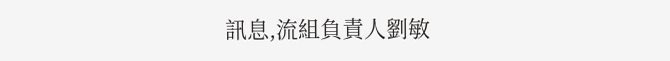訊息,流組負責人劉敏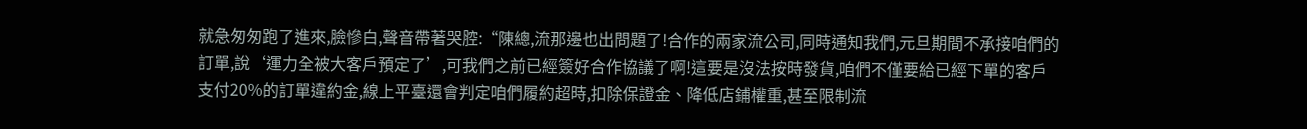就急匆匆跑了進來,臉慘白,聲音帶著哭腔:“陳總,流那邊也出問題了!合作的兩家流公司,同時通知我們,元旦期間不承接咱們的訂單,說‘運力全被大客戶預定了’,可我們之前已經簽好合作協議了啊!這要是沒法按時發貨,咱們不僅要給已經下單的客戶支付20%的訂單違約金,線上平臺還會判定咱們履約超時,扣除保證金、降低店鋪權重,甚至限制流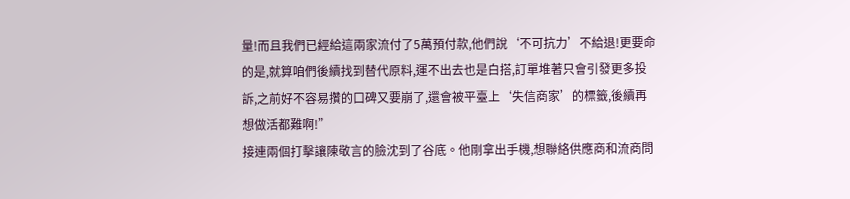量!而且我們已經給這兩家流付了5萬預付款,他們說‘不可抗力’不給退!更要命的是,就算咱們後續找到替代原料,運不出去也是白搭,訂單堆著只會引發更多投訴,之前好不容易攢的口碑又要崩了,還會被平臺上‘失信商家’的標籤,後續再想做活都難啊!”
接連兩個打擊讓陳敬言的臉沈到了谷底。他剛拿出手機,想聯絡供應商和流商問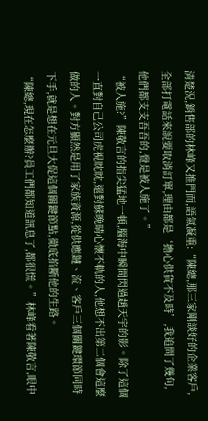清楚況,銷售部的林峰又推門而,語氣凝重:“陳總,那三家剛談好的企業客戶,全部打電話來說要取消訂單,理由都是‘擔心供貨不及時’,我追問了幾句,他們都支支吾吾的,覺是被人施了。”
“被人施?”陳敬言的指尖猛地一頓,腦海中瞬間閃過趙天宇的影。除了這個一直對自己公司虎視眈眈,還對蘇晚晴心懷不軌的人,他想不出第二個會這麼做的人。對方顯然是用了家族資源,從供應鏈、流、客戶三個關鍵環節同時下手,就是想在元旦大促這個關鍵節點,徹底掐斷他的生路。
“陳總,現在怎麼辦?員工們都知道訊息了,都很慌。”林峰看著陳敬言,眼中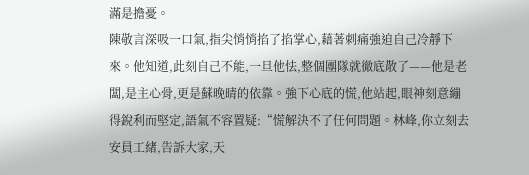滿是擔憂。
陳敬言深吸一口氣,指尖悄悄掐了掐掌心,藉著刺痛強迫自己冷靜下來。他知道,此刻自己不能,一旦他怯,整個團隊就徹底散了——他是老闆,是主心骨,更是蘇晚晴的依靠。強下心底的慌,他站起,眼神刻意繃得銳利而堅定,語氣不容置疑:“慌解決不了任何問題。林峰,你立刻去安員工緒,告訴大家,天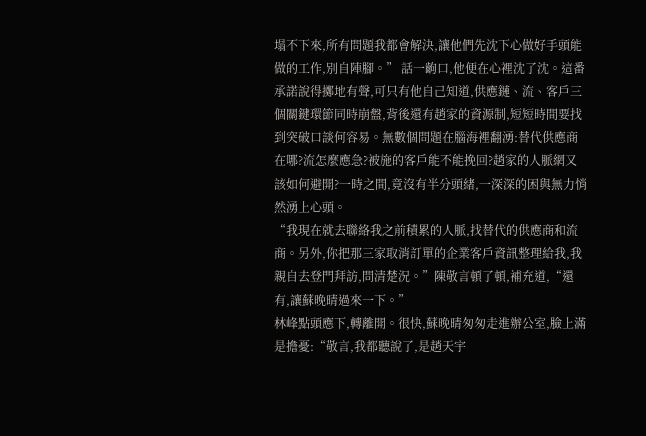塌不下來,所有問題我都會解決,讓他們先沈下心做好手頭能做的工作,別自陣腳。” 話一齣口,他便在心裡沈了沈。這番承諾說得擲地有聲,可只有他自己知道,供應鏈、流、客戶三個關鍵環節同時崩盤,背後還有趙家的資源制,短短時間要找到突破口談何容易。無數個問題在腦海裡翻湧:替代供應商在哪?流怎麼應急?被施的客戶能不能挽回?趙家的人脈網又該如何避開?一時之間,竟沒有半分頭緒,一深深的困與無力悄然湧上心頭。
“我現在就去聯絡我之前積累的人脈,找替代的供應商和流商。另外,你把那三家取消訂單的企業客戶資訊整理給我,我親自去登門拜訪,問清楚況。”陳敬言頓了頓,補充道,“還有,讓蘇晚晴過來一下。”
林峰點頭應下,轉離開。很快,蘇晚晴匆匆走進辦公室,臉上滿是擔憂:“敬言,我都聽說了,是趙天宇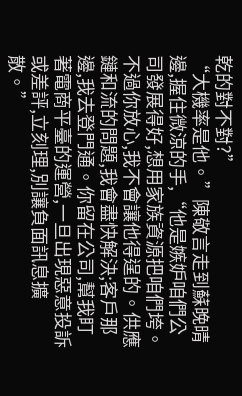乾的對不對?”
“大機率是他。”陳敬言走到蘇晚晴邊,握住微涼的手,“他是嫉妒咱們公司發展得好,想用家族資源把咱們垮。不過你放心,我不會讓他得逞的。供應鏈和流的問題,我會盡快解決;客戶那邊,我去登門通。你留在公司,幫我盯著電商平臺的運營,一旦出現惡意投訴或差評,立刻理,別讓負面訊息擴散。”